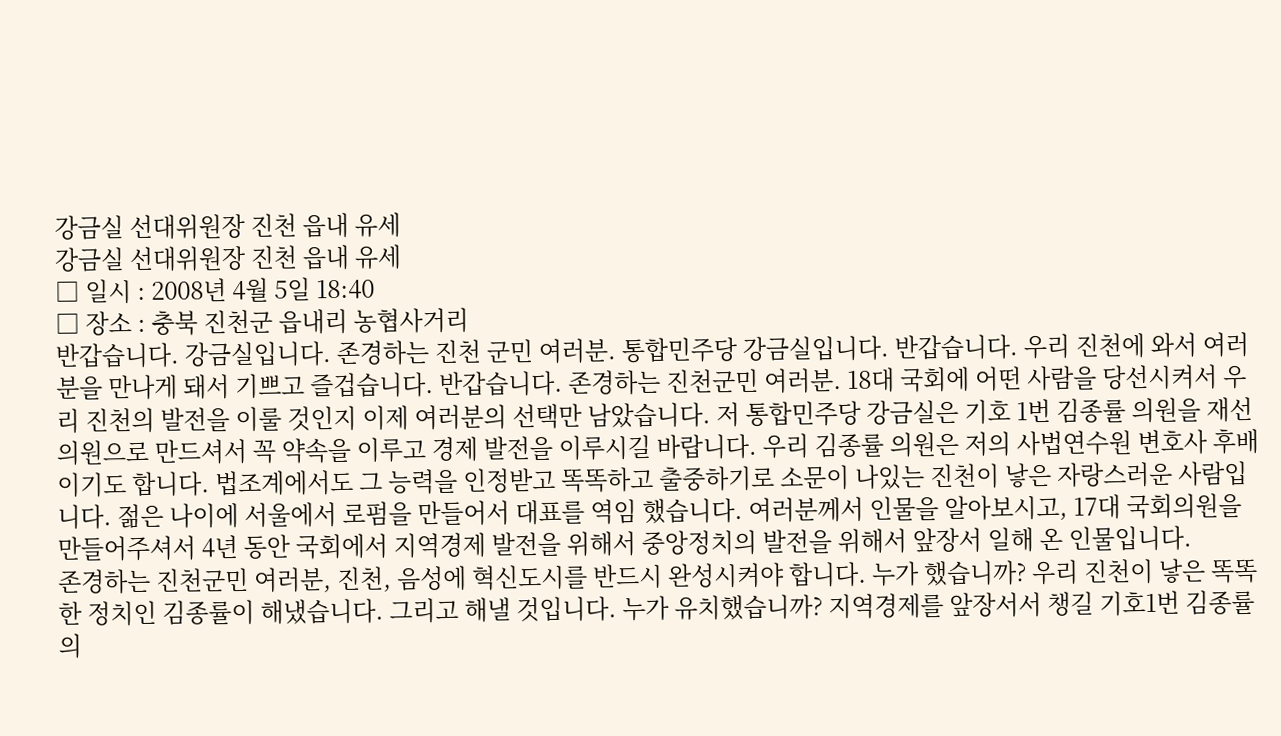강금실 선대위원장 진천 읍내 유세
강금실 선대위원장 진천 읍내 유세
□ 일시 : 2008년 4월 5일 18:40
□ 장소 : 충북 진천군 읍내리 농협사거리
반갑습니다. 강금실입니다. 존경하는 진천 군민 여러분. 통합민주당 강금실입니다. 반갑습니다. 우리 진천에 와서 여러분을 만나게 돼서 기쁘고 즐겁습니다. 반갑습니다. 존경하는 진천군민 여러분. 18대 국회에 어떤 사람을 당선시켜서 우리 진천의 발전을 이룰 것인지 이제 여러분의 선택만 남았습니다. 저 통합민주당 강금실은 기호 1번 김종률 의원을 재선의원으로 만드셔서 꼭 약속을 이루고 경제 발전을 이루시길 바랍니다. 우리 김종률 의원은 저의 사법연수원 변호사 후배이기도 합니다. 법조계에서도 그 능력을 인정받고 똑똑하고 출중하기로 소문이 나있는 진천이 낳은 자랑스러운 사람입니다. 젊은 나이에 서울에서 로펌을 만들어서 대표를 역임 했습니다. 여러분께서 인물을 알아보시고, 17대 국회의원을 만들어주셔서 4년 동안 국회에서 지역경제 발전을 위해서 중앙정치의 발전을 위해서 앞장서 일해 온 인물입니다.
존경하는 진천군민 여러분, 진천, 음성에 혁신도시를 반드시 완성시켜야 합니다. 누가 했습니까? 우리 진천이 낳은 똑똑한 정치인 김종률이 해냈습니다. 그리고 해낼 것입니다. 누가 유치했습니까? 지역경제를 앞장서서 챙길 기호1번 김종률 의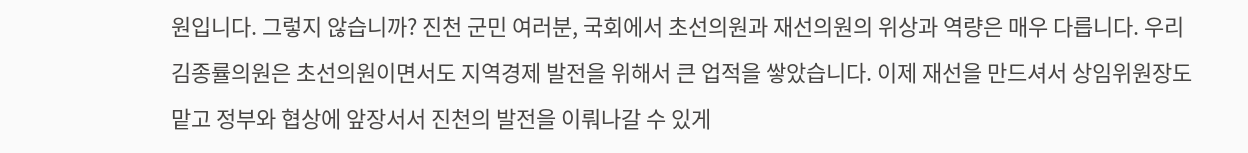원입니다. 그렇지 않습니까? 진천 군민 여러분, 국회에서 초선의원과 재선의원의 위상과 역량은 매우 다릅니다. 우리 김종률의원은 초선의원이면서도 지역경제 발전을 위해서 큰 업적을 쌓았습니다. 이제 재선을 만드셔서 상임위원장도 맡고 정부와 협상에 앞장서서 진천의 발전을 이뤄나갈 수 있게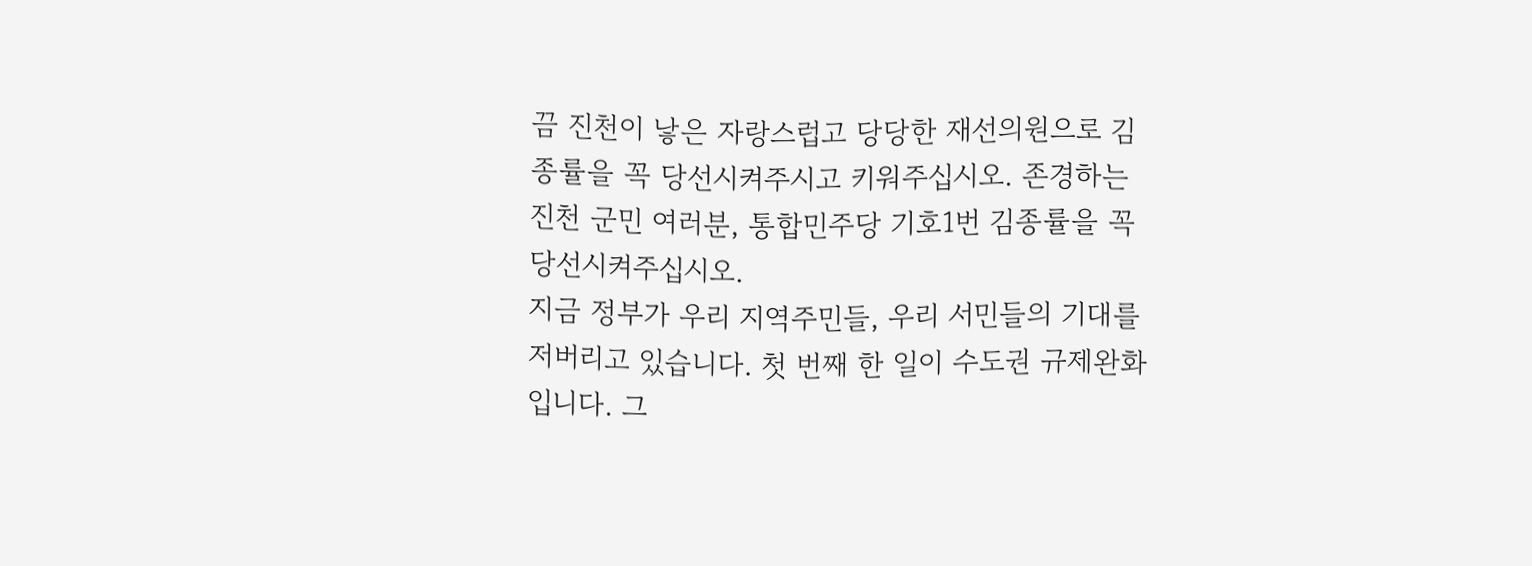끔 진천이 낳은 자랑스럽고 당당한 재선의원으로 김종률을 꼭 당선시켜주시고 키워주십시오. 존경하는 진천 군민 여러분, 통합민주당 기호1번 김종률을 꼭 당선시켜주십시오.
지금 정부가 우리 지역주민들, 우리 서민들의 기대를 저버리고 있습니다. 첫 번째 한 일이 수도권 규제완화입니다. 그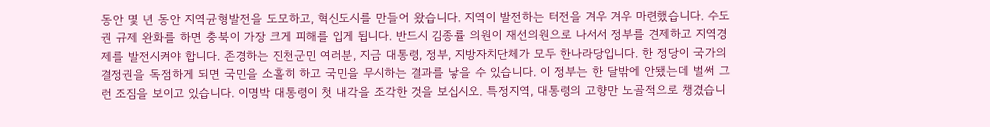동안 몇 년 동안 지역균형발전을 도모하고, 혁신도시를 만들어 왔습니다. 지역이 발전하는 터전을 겨우 겨우 마련했습니다. 수도권 규제 완화를 하면 충북이 가장 크게 피해를 입게 됩니다. 반드시 김종률 의원이 재선의원으로 나서서 정부를 견제하고 지역경제를 발전시켜야 합니다. 존경하는 진천군민 여러분, 지금 대통령, 정부, 지방자치단체가 모두 한나라당입니다. 한 정당이 국가의 결정권을 독점하게 되면 국민을 소홀히 하고 국민을 무시하는 결과를 낳을 수 있습니다. 이 정부는 한 달밖에 안됐는데 벌써 그런 조짐을 보이고 있습니다. 이명박 대통령이 첫 내각을 조각한 것을 보십시오. 특정지역, 대통령의 고향만 노골적으로 챙겼습니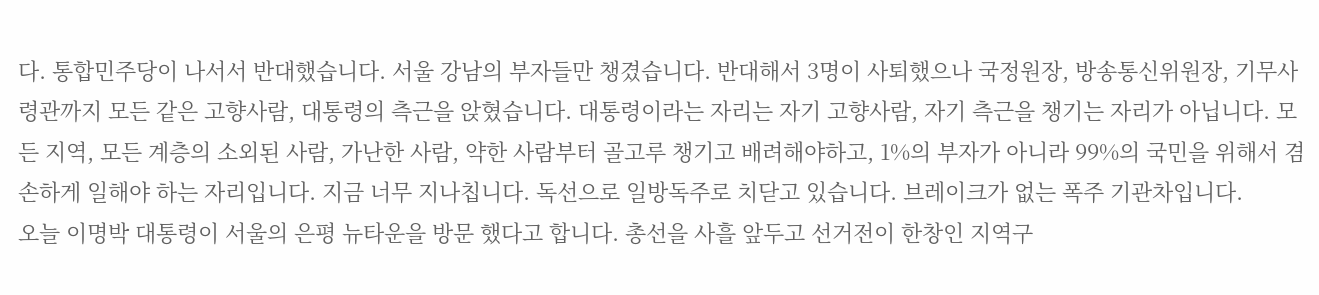다. 통합민주당이 나서서 반대했습니다. 서울 강남의 부자들만 챙겼습니다. 반대해서 3명이 사퇴했으나 국정원장, 방송통신위원장, 기무사령관까지 모든 같은 고향사람, 대통령의 측근을 앉혔습니다. 대통령이라는 자리는 자기 고향사람, 자기 측근을 챙기는 자리가 아닙니다. 모든 지역, 모든 계층의 소외된 사람, 가난한 사람, 약한 사람부터 골고루 챙기고 배려해야하고, 1%의 부자가 아니라 99%의 국민을 위해서 겸손하게 일해야 하는 자리입니다. 지금 너무 지나칩니다. 독선으로 일방독주로 치닫고 있습니다. 브레이크가 없는 폭주 기관차입니다.
오늘 이명박 대통령이 서울의 은평 뉴타운을 방문 했다고 합니다. 총선을 사흘 앞두고 선거전이 한창인 지역구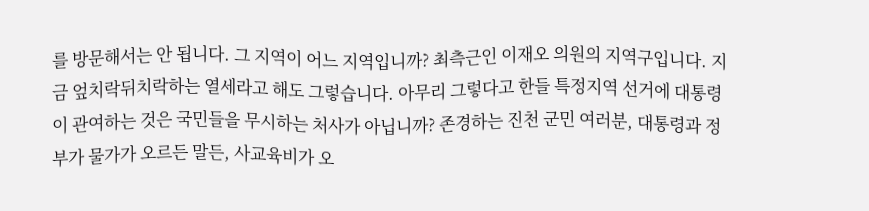를 방문해서는 안 됩니다. 그 지역이 어느 지역입니까? 최측근인 이재오 의원의 지역구입니다. 지금 엎치락뒤치락하는 열세라고 해도 그렇습니다. 아무리 그렇다고 한들 특정지역 선거에 대통령이 관여하는 것은 국민들을 무시하는 처사가 아닙니까? 존경하는 진천 군민 여러분, 대통령과 정부가 물가가 오르든 말든, 사교육비가 오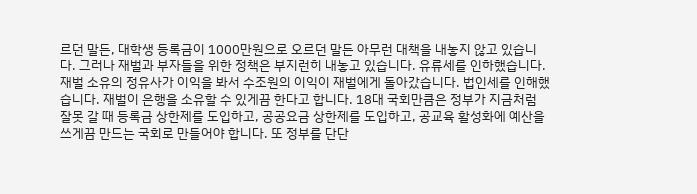르던 말든, 대학생 등록금이 1000만원으로 오르던 말든 아무런 대책을 내놓지 않고 있습니다. 그러나 재벌과 부자들을 위한 정책은 부지런히 내놓고 있습니다. 유류세를 인하했습니다. 재벌 소유의 정유사가 이익을 봐서 수조원의 이익이 재벌에게 돌아갔습니다. 법인세를 인해했습니다. 재벌이 은행을 소유할 수 있게끔 한다고 합니다. 18대 국회만큼은 정부가 지금처럼 잘못 갈 때 등록금 상한제를 도입하고, 공공요금 상한제를 도입하고, 공교육 활성화에 예산을 쓰게끔 만드는 국회로 만들어야 합니다. 또 정부를 단단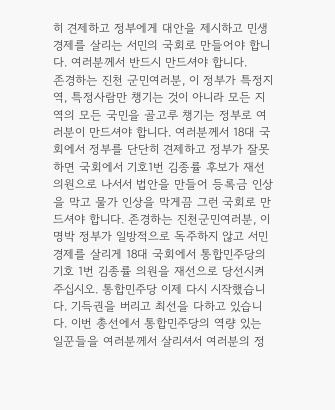히 견제하고 정부에게 대안을 제시하고 민생경제를 살리는 서민의 국회로 만들어야 합니다. 여러분께서 반드시 만드셔야 합니다.
존경하는 진천 군민여러분, 이 정부가 특정지역, 특정사람만 챙기는 것이 아니라 모든 지역의 모든 국민을 골고루 챙기는 정부로 여러분이 만드셔야 합니다. 여러분께서 18대 국회에서 정부를 단단히 견제하고 정부가 잘못하면 국회에서 기호1번 김종률 후보가 재선 의원으로 나서서 법안을 만들어 등록금 인상을 막고 물가 인상을 막게끔 그런 국회로 만드셔야 합니다. 존경하는 진천군민여러분, 이명박 정부가 일방적으로 독주하지 않고 서민경제를 살리게 18대 국회에서 통합민주당의 기호 1번 김종률 의원을 재선으로 당선시켜주십시오. 통합민주당 이제 다시 시작했습니다. 기득권을 버리고 최선을 다하고 있습니다. 이번 총선에서 통합민주당의 역량 있는 일꾼들을 여러분께서 살리셔서 여러분의 정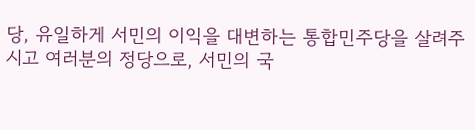당, 유일하게 서민의 이익을 대변하는 통합민주당을 살려주시고 여러분의 정당으로, 서민의 국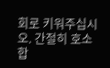회로 키워주십시오. 간절히 호소합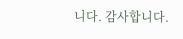니다. 감사합니다.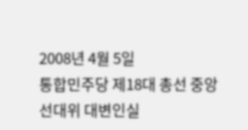2008년 4월 5일
통합민주당 제18대 총선 중앙선대위 대변인실